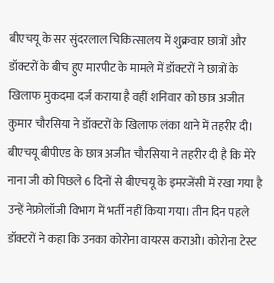बीएचयू के सर सुंदरलाल चिकित्सालय में शुक्रवार छात्रों और डॉक्टरों के बीच हुए मारपीट के मामले में डॉक्टरों ने छात्रों के खिलाफ मुकदमा दर्ज कराया है वहीं शनिवार को छात्र अजीत कुमार चौरसिया ने डॉक्टरों के खिलाफ लंका थाने में तहरीर दी।
बीएचयू बीपीएड के छात्र अजीत चौरसिया ने तहरीर दी है कि मेरे नाना जी को पिछले 6 दिनों से बीएचयू के इमरजेंसी में रखा गया है उन्हें नेफ्रोलॉजी विभाग में भर्ती नहीं किया गया। तीन दिन पहले डॉक्टरों ने कहा कि उनका कोरोना वायरस कराओ। कोरोना टेस्ट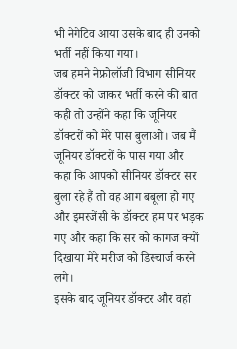भी नेगेटिव आया उसके बाद ही उनको भर्ती नहीं किया गया।
जब हमने नेफ्रोलॉजी विभाग सीनियर डॉक्टर को जाकर भर्ती करने की बात कही तो उन्होंने कहा कि जूनियर डॉक्टरों को मेरे पास बुलाओ। जब मैं जूनियर डॉक्टरों के पास गया और कहा कि आपको सीनियर डॉक्टर सर बुला रहे हैं तो वह आग बबूला हो गए और इमरजेंसी के डॉक्टर हम पर भड़क गए और कहा कि सर को कागज क्यों दिखाया मेरे मरीज को डिस्चार्ज करने लगे।
इसके बाद जूनियर डॉक्टर और वहां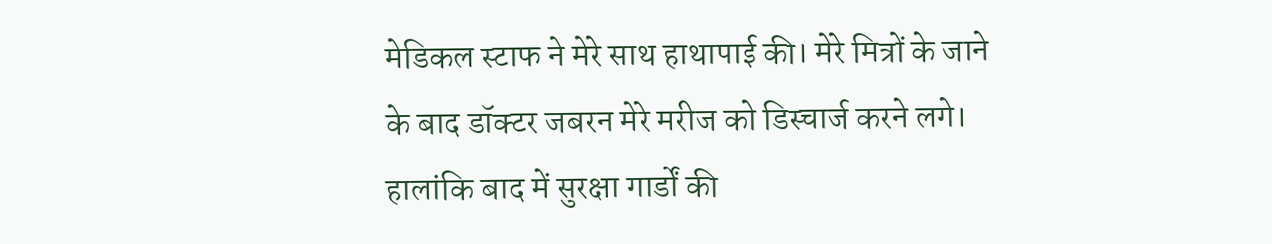मेडिकल स्टाफ ने मेरे साथ हाथापाई की। मेरे मित्रों के जाने के बाद डॉक्टर जबरन मेरे मरीज को डिस्चार्ज करने लगे। हालांकि बाद में सुरक्षा गार्डों की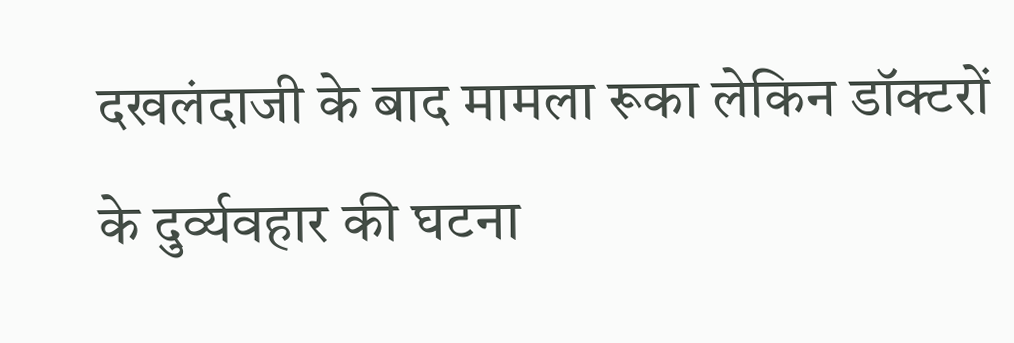दखलंदाजी के बाद मामला रूका लेकिन डॉक्टरों के दुर्व्यवहार की घटना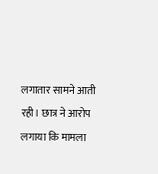लगातार सामने आती रही। छात्र ने आरोप लगाया कि मामला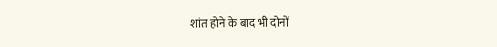शांत होने के बाद भी दोनों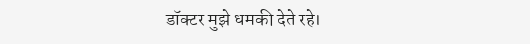डॉक्टर मुझे धमकी देते रहे।